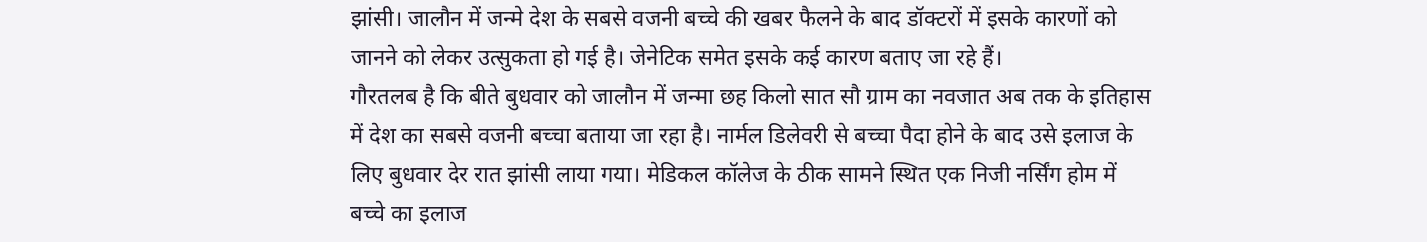झांसी। जालौन में जन्मे देश के सबसे वजनी बच्चे की खबर फैलने के बाद डॉक्टरों में इसके कारणों को जानने को लेकर उत्सुकता हो गई है। जेनेटिक समेत इसके कई कारण बताए जा रहे हैं।
गौरतलब है कि बीते बुधवार को जालौन में जन्मा छह किलो सात सौ ग्राम का नवजात अब तक के इतिहास में देश का सबसे वजनी बच्चा बताया जा रहा है। नार्मल डिलेवरी से बच्चा पैदा होने के बाद उसे इलाज के लिए बुधवार देर रात झांसी लाया गया। मेडिकल कॉलेज के ठीक सामने स्थित एक निजी नर्सिंग होम में बच्चे का इलाज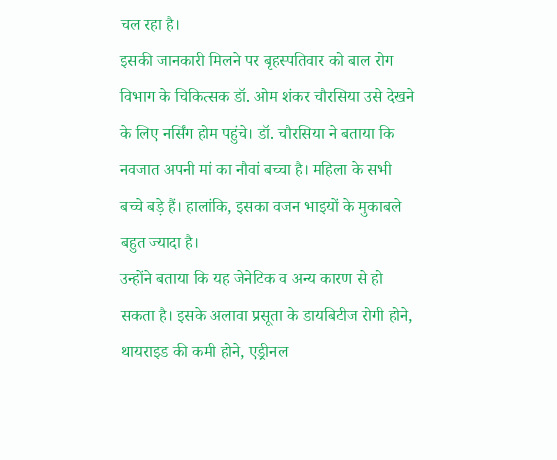चल रहा है।
इसकी जानकारी मिलने पर बृहस्पतिवार को बाल रोग विभाग के चिकित्सक डॉ. ओम शंकर चौरसिया उसे देखने के लिए नर्सिंग होम पहुंचे। डॉ. चौरसिया ने बताया कि नवजात अपनी मां का नौवां बच्चा है। महिला के सभी बच्चे बड़े हैं। हालांकि, इसका वजन भाइयों के मुकाबले बहुत ज्यादा है।
उन्होंने बताया कि यह जेनेटिक व अन्य कारण से हो सकता है। इसके अलावा प्रसूता के डायबिटीज रोगी होने, थायराइड की कमी होने, एड्रीनल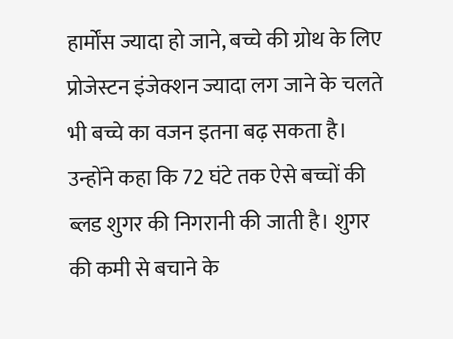हार्मोंस ज्यादा हो जाने, बच्चे की ग्रोथ के लिए प्रोजेस्टन इंजेक्शन ज्यादा लग जाने के चलते भी बच्चे का वजन इतना बढ़ सकता है। उन्होंने कहा कि 72 घंटे तक ऐसे बच्चों की ब्लड शुगर की निगरानी की जाती है। शुगर की कमी से बचाने के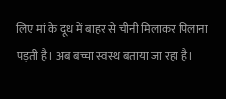लिए मां के दूध में बाहर से चीनी मिलाकर पिलाना पड़ती है। अब बच्चा स्वस्थ बताया जा रहा है।